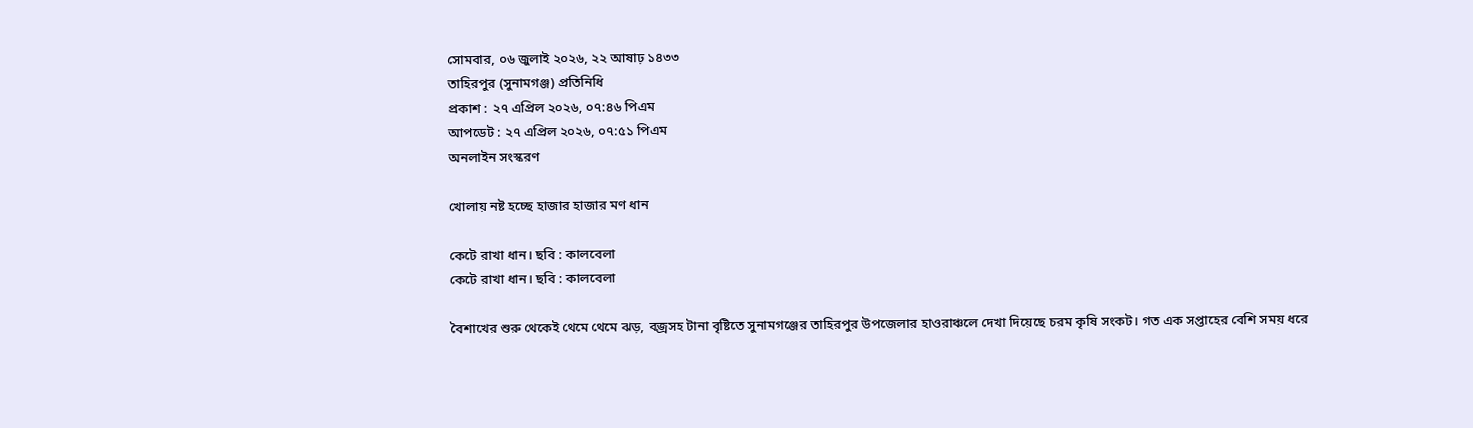সোমবার, ০৬ জুলাই ২০২৬, ২২ আষাঢ় ১৪৩৩
তাহিরপুর (সুনামগঞ্জ) প্রতিনিধি
প্রকাশ : ২৭ এপ্রিল ২০২৬, ০৭:৪৬ পিএম
আপডেট : ২৭ এপ্রিল ২০২৬, ০৭:৫১ পিএম
অনলাইন সংস্করণ

খোলায় নষ্ট হচ্ছে হাজার হাজার মণ ধান

কেটে রাখা ধান। ছবি : কালবেলা
কেটে রাখা ধান। ছবি : কালবেলা

বৈশাখের শুরু থেকেই থেমে থেমে ঝড়, বজ্রসহ টানা বৃষ্টিতে সুনামগঞ্জের তাহিরপুর উপজেলার হাওরাঞ্চলে দেখা দিয়েছে চরম কৃষি সংকট। গত এক সপ্তাহের বেশি সময় ধরে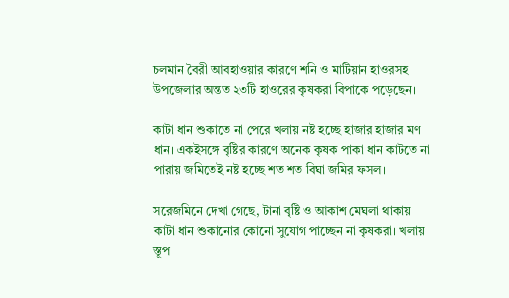চলমান বৈরী আবহাওয়ার কারণে শনি ও মাটিয়ান হাওরসহ উপজেলার অন্তত ২৩টি হাওরের কৃষকরা বিপাকে পড়েছেন।

কাটা ধান শুকাতে না পেরে খলায় নষ্ট হচ্ছে হাজার হাজার মণ ধান। একইসঙ্গে বৃষ্টির কারণে অনেক কৃষক পাকা ধান কাটতে না পারায় জমিতেই নষ্ট হচ্ছে শত শত বিঘা জমির ফসল।

সরেজমিনে দেখা গেছে, টানা বৃষ্টি ও আকাশ মেঘলা থাকায় কাটা ধান শুকানোর কোনো সুযোগ পাচ্ছেন না কৃষকরা। খলায় স্তূপ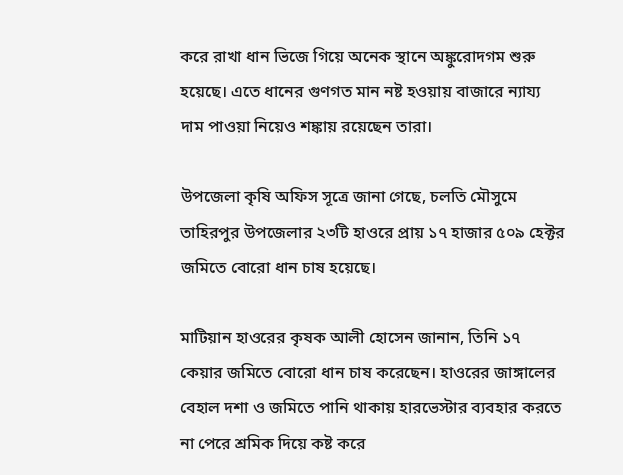করে রাখা ধান ভিজে গিয়ে অনেক স্থানে অঙ্কুরোদগম শুরু হয়েছে। এতে ধানের গুণগত মান নষ্ট হওয়ায় বাজারে ন্যায্য দাম পাওয়া নিয়েও শঙ্কায় রয়েছেন তারা।

উপজেলা কৃষি অফিস সূত্রে জানা গেছে, চলতি মৌসুমে তাহিরপুর উপজেলার ২৩টি হাওরে প্রায় ১৭ হাজার ৫০৯ হেক্টর জমিতে বোরো ধান চাষ হয়েছে।

মাটিয়ান হাওরের কৃষক আলী হোসেন জানান, তিনি ১৭ কেয়ার জমিতে বোরো ধান চাষ করেছেন। হাওরের জাঙ্গালের বেহাল দশা ও জমিতে পানি থাকায় হারভেস্টার ব্যবহার করতে না পেরে শ্রমিক দিয়ে কষ্ট করে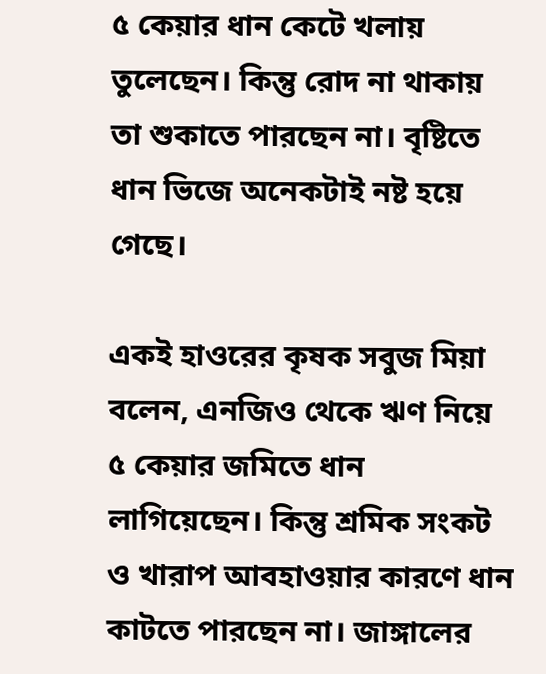৫ কেয়ার ধান কেটে খলায় তুলেছেন। কিন্তু রোদ না থাকায় তা শুকাতে পারছেন না। বৃষ্টিতে ধান ভিজে অনেকটাই নষ্ট হয়ে গেছে।

একই হাওরের কৃষক সবুজ মিয়া বলেন, এনজিও থেকে ঋণ নিয়ে ৫ কেয়ার জমিতে ধান লাগিয়েছেন। কিন্তু শ্রমিক সংকট ও খারাপ আবহাওয়ার কারণে ধান কাটতে পারছেন না। জাঙ্গালের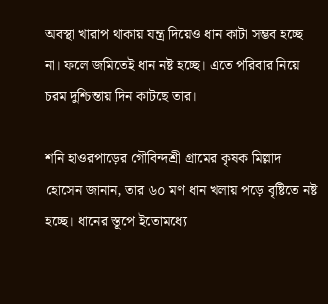অবস্থা খারাপ থাকায় যন্ত্র দিয়েও ধান কাটা সম্ভব হচ্ছে না। ফলে জমিতেই ধান নষ্ট হচ্ছে। এতে পরিবার নিয়ে চরম দুশ্চিন্তায় দিন কাটছে তার।

শনি হাওরপাড়ের গৌবিন্দশ্রী গ্রামের কৃষক মিল্লাদ হোসেন জানান, তার ৬০ মণ ধান খলায় পড়ে বৃষ্টিতে নষ্ট হচ্ছে। ধানের স্তূপে ইতোমধ্যে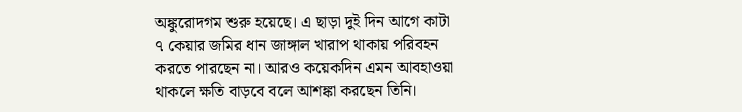অঙ্কুরোদগম শুরু হয়েছে। এ ছাড়া দুই দিন আগে কাটা ৭ কেয়ার জমির ধান জাঙ্গাল খারাপ থাকায় পরিবহন করতে পারছেন না। আরও কয়েকদিন এমন আবহাওয়া থাকলে ক্ষতি বাড়বে বলে আশঙ্কা করছেন তিনি।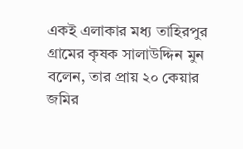একই এলাকার মধ্য তাহিরপুর গ্রামের কৃষক সালাউদ্দিন মুন বলেন, তার প্রায় ২০ কেয়ার জমির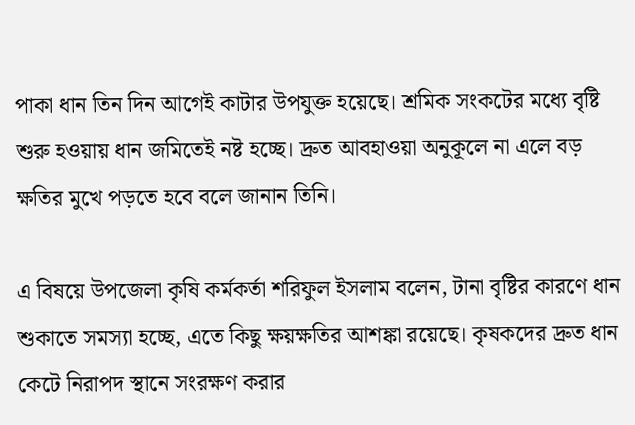পাকা ধান তিন দিন আগেই কাটার উপযুক্ত হয়েছে। শ্রমিক সংকটের মধ্যে বৃষ্টি শুরু হওয়ায় ধান জমিতেই নষ্ট হচ্ছে। দ্রুত আবহাওয়া অনুকূলে না এলে বড় ক্ষতির মুখে পড়তে হবে বলে জানান তিনি।

এ বিষয়ে উপজেলা কৃষি কর্মকর্তা শরিফুল ইসলাম বলেন, টানা বৃষ্টির কারণে ধান শুকাতে সমস্যা হচ্ছে, এতে কিছু ক্ষয়ক্ষতির আশঙ্কা রয়েছে। কৃষকদের দ্রুত ধান কেটে নিরাপদ স্থানে সংরক্ষণ করার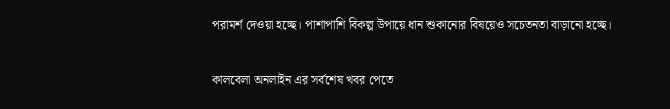পরামর্শ দেওয়া হচ্ছে। পাশাপাশি বিকল্প উপায়ে ধান শুকানোর বিষয়েও সচেতনতা বাড়ানো হচ্ছে।

কালবেলা অনলাইন এর সর্বশেষ খবর পেতে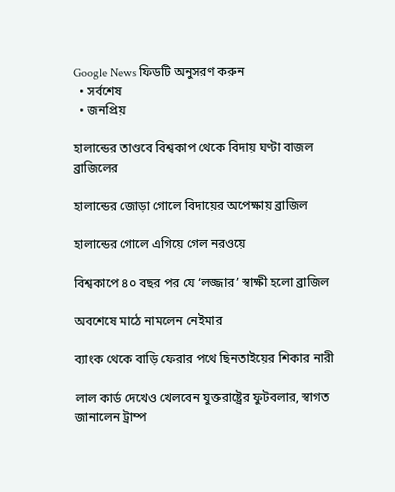Google News ফিডটি অনুসরণ করুন
  • সর্বশেষ
  • জনপ্রিয়

হালান্ডের তাণ্ডবে বিশ্বকাপ থেকে বিদায় ঘণ্টা বাজল ব্রাজিলের

হালান্ডের জোড়া গোলে বিদায়ের অপেক্ষায় ব্রাজিল

হালান্ডের গোলে এগিয়ে গেল নরওয়ে

বিশ্বকাপে ৪০ বছর পর যে ‘লজ্জার’ স্বাক্ষী হলো ব্রাজিল

অবশেষে মাঠে নামলেন নেইমার

ব্যাংক থেকে বাড়ি ফেরার পথে ছিনতাইয়ের শিকার নারী

লাল কার্ড দেখেও খেলবেন যুক্তরাষ্ট্রের ফুটবলার, স্বাগত জানালেন ট্রাম্প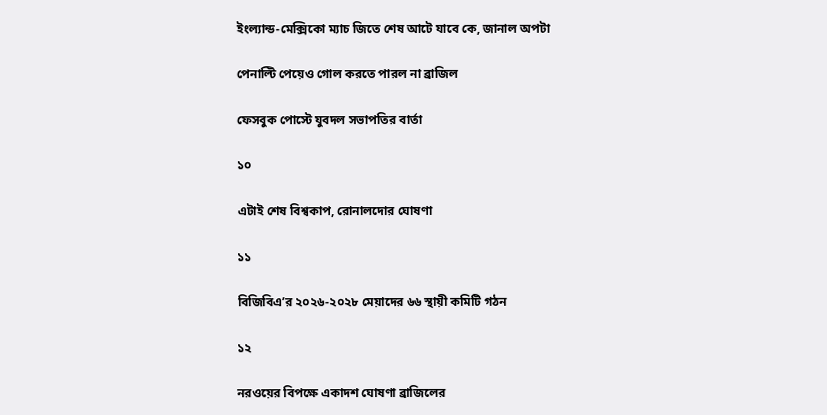ইংল্যান্ড-মেক্সিকো ম্যাচ জিতে শেষ আটে যাবে কে, জানাল অপটা

পেনাল্টি পেয়েও গোল করতে পারল না ব্রাজিল

ফেসবুক পোস্টে যুবদল সভাপতির বার্তা

১০

এটাই শেষ বিশ্বকাপ, রোনালদোর ঘোষণা

১১

বিজিবিএ’র ২০২৬-২০২৮ মেয়াদের ৬৬ স্থায়ী কমিটি গঠন

১২

নরওয়ের বিপক্ষে একাদশ ঘোষণা ব্রাজিলের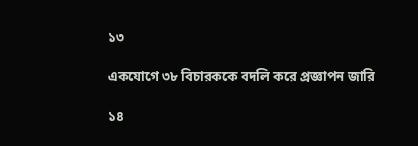১৩

একযোগে ৩৮ বিচারককে বদলি করে প্রজ্ঞাপন জারি

১৪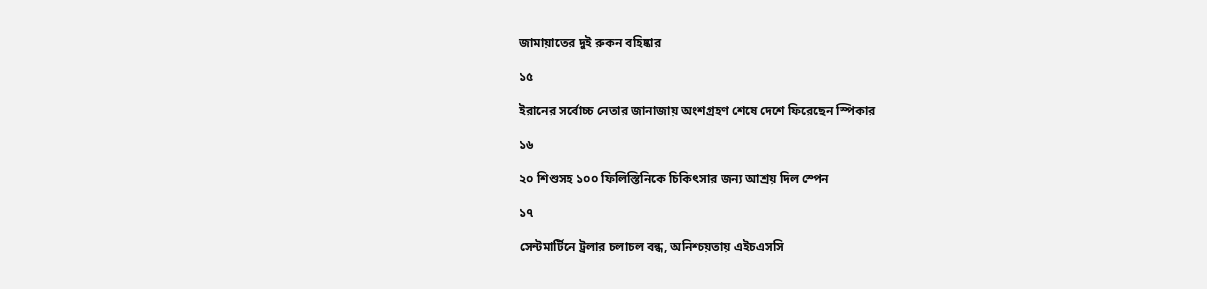জামায়াতের দুই রুকন বহিষ্কার

১৫

ইরানের সর্বোচ্চ নেতার জানাজায় অংশগ্রহণ শেষে দেশে ফিরেছেন স্পিকার

১৬

২০ শিশুসহ ১০০ ফিলিস্তিনিকে চিকিৎসার জন্য আশ্রয় দিল স্পেন

১৭

সেন্টমার্টিনে ট্রলার চলাচল বন্ধ, অনিশ্চয়তায় এইচএসসি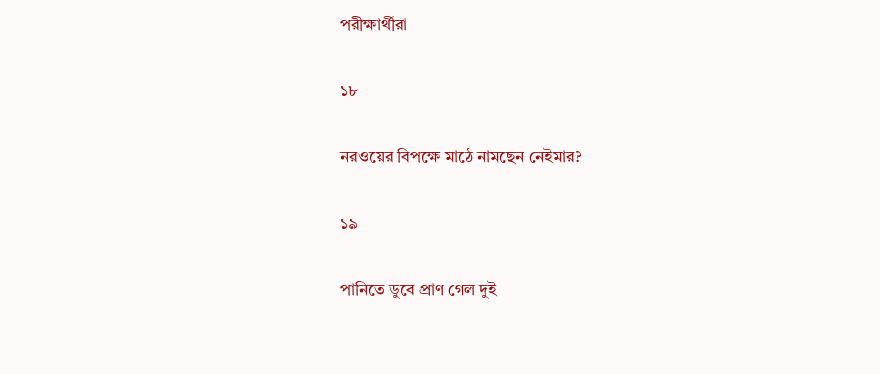পরীক্ষার্থীরা

১৮

নরওয়ের বিপক্ষে মাঠে নামছেন নেইমার?

১৯

পানিতে ডুবে প্রাণ গেল দুই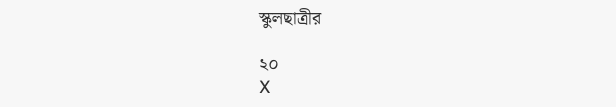স্কুলছাত্রীর

২০
X